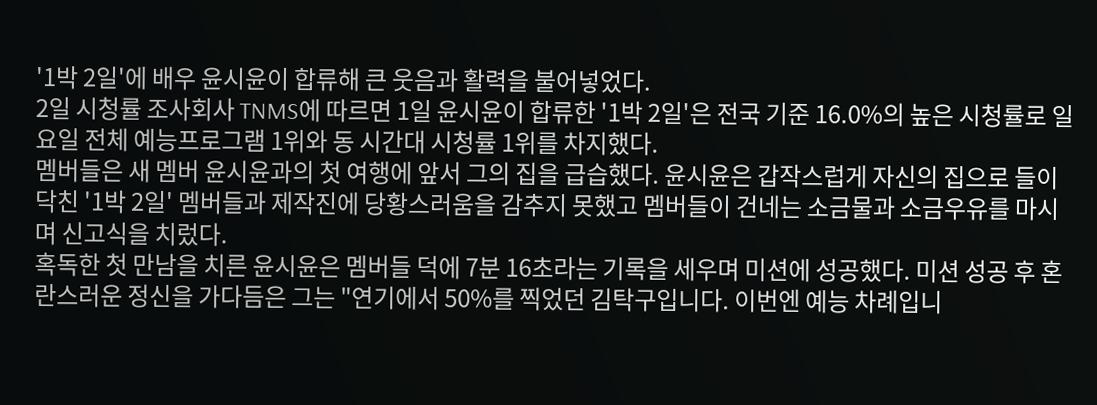'1박 2일'에 배우 윤시윤이 합류해 큰 웃음과 활력을 불어넣었다.
2일 시청률 조사회사 TNMS에 따르면 1일 윤시윤이 합류한 '1박 2일'은 전국 기준 16.0%의 높은 시청률로 일요일 전체 예능프로그램 1위와 동 시간대 시청률 1위를 차지했다.
멤버들은 새 멤버 윤시윤과의 첫 여행에 앞서 그의 집을 급습했다. 윤시윤은 갑작스럽게 자신의 집으로 들이닥친 '1박 2일' 멤버들과 제작진에 당황스러움을 감추지 못했고 멤버들이 건네는 소금물과 소금우유를 마시며 신고식을 치렀다.
혹독한 첫 만남을 치른 윤시윤은 멤버들 덕에 7분 16초라는 기록을 세우며 미션에 성공했다. 미션 성공 후 혼란스러운 정신을 가다듬은 그는 "연기에서 50%를 찍었던 김탁구입니다. 이번엔 예능 차례입니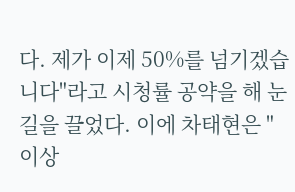다. 제가 이제 50%를 넘기겠습니다"라고 시청률 공약을 해 눈길을 끌었다. 이에 차태현은 "이상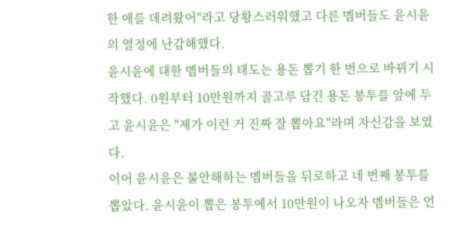한 애를 데려왔어"라고 당황스러워했고 다른 멤버들도 윤시윤의 열정에 난감해했다.
윤시윤에 대한 멤버들의 태도는 용돈 뽑기 한 번으로 바뀌기 시작했다. 0원부터 10만원까지 골고루 담긴 용돈 봉투를 앞에 두고 윤시윤은 "제가 이런 거 진짜 잘 뽑아요"라며 자신감을 보였다.
이어 윤시윤은 불안해하는 멤버들을 뒤로하고 네 번째 봉투를 뽑았다. 윤시윤이 뽑은 봉투에서 10만원이 나오자 멤버들은 언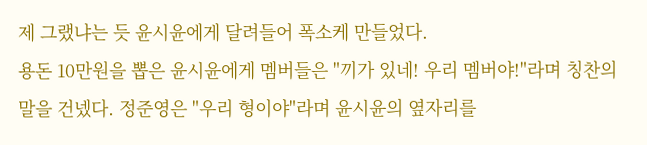제 그랬냐는 듯 윤시윤에게 달려들어 폭소케 만들었다.
용돈 10만원을 뽑은 윤시윤에게 멤버들은 "끼가 있네! 우리 멤버야!"라며 칭찬의 말을 건넸다. 정준영은 "우리 형이야"라며 윤시윤의 옆자리를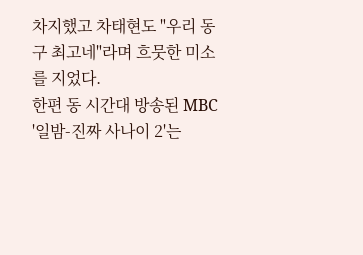차지했고 차태현도 "우리 동구 최고네"라며 흐뭇한 미소를 지었다.
한편 동 시간대 방송된 MBC '일밤-진짜 사나이 2'는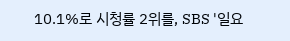10.1%로 시청률 2위를, SBS '일요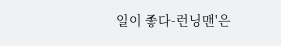일이 좋다-런닝맨'은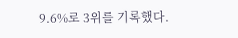9.6%로 3위를 기록했다.